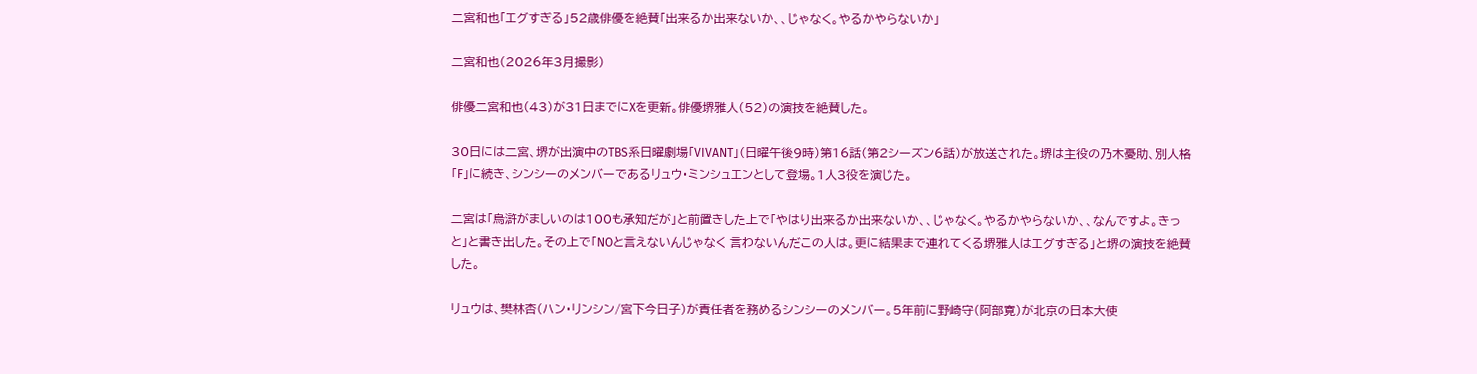二宮和也「エグすぎる」52歳俳優を絶賛「出来るか出来ないか、、じゃなく。やるかやらないか」

二宮和也(2026年3月撮影)

俳優二宮和也(43)が31日までにXを更新。俳優堺雅人(52)の演技を絶賛した。

30日には二宮、堺が出演中のTBS系日曜劇場「VIVANT」(日曜午後9時)第16話(第2シーズン6話)が放送された。堺は主役の乃木憂助、別人格「F」に続き、シンシーのメンバーであるリュウ・ミンシュエンとして登場。1人3役を演じた。

二宮は「烏滸がましいのは100も承知だが」と前置きした上で「やはり出来るか出来ないか、、じゃなく。やるかやらないか、、なんですよ。きっと」と書き出した。その上で「NOと言えないんじゃなく 言わないんだこの人は。更に結果まで連れてくる堺雅人はエグすぎる」と堺の演技を絶賛した。

リュウは、樊林杏(ハン・リンシン/宮下今日子)が責任者を務めるシンシーのメンバー。5年前に野崎守(阿部寛)が北京の日本大使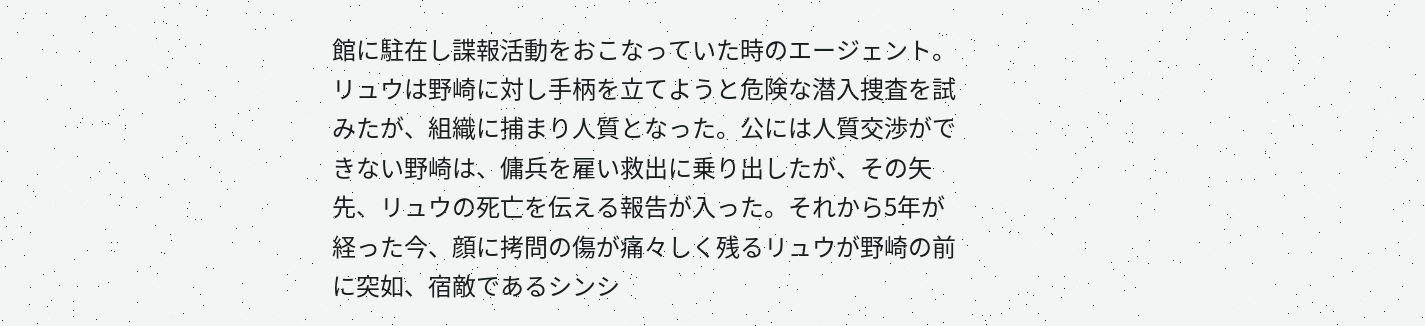館に駐在し諜報活動をおこなっていた時のエージェント。リュウは野崎に対し手柄を立てようと危険な潜入捜査を試みたが、組織に捕まり人質となった。公には人質交渉ができない野崎は、傭兵を雇い救出に乗り出したが、その矢先、リュウの死亡を伝える報告が入った。それから5年が経った今、顔に拷問の傷が痛々しく残るリュウが野崎の前に突如、宿敵であるシンシ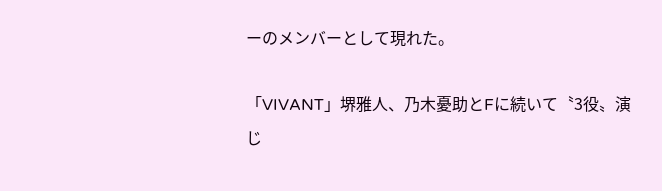ーのメンバーとして現れた。

「VIVANT」堺雅人、乃木憂助とFに続いて〝3役〟演じ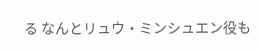る なんとリュウ・ミンシュエン役も